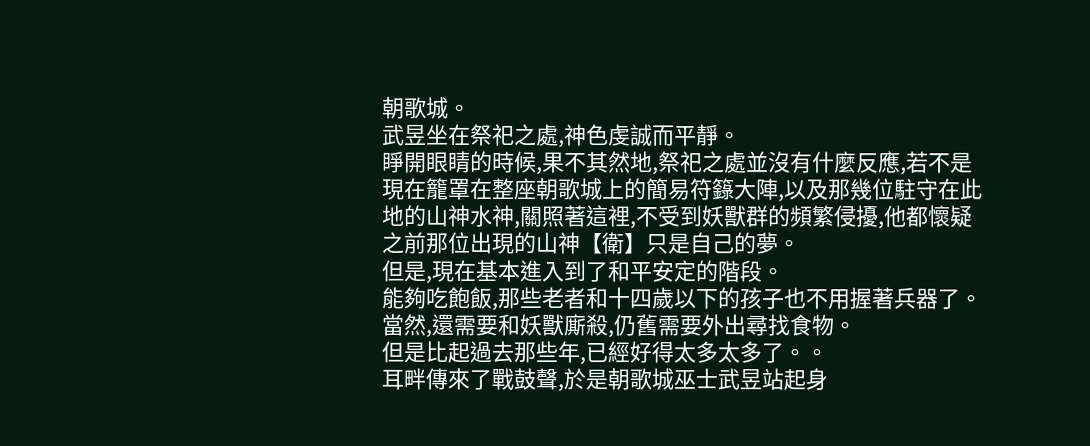朝歌城。
武昱坐在祭祀之處,神色虔誠而平靜。
睜開眼睛的時候,果不其然地,祭祀之處並沒有什麼反應,若不是現在籠罩在整座朝歌城上的簡易符籙大陣,以及那幾位駐守在此地的山神水神,關照著這裡,不受到妖獸群的頻繁侵擾,他都懷疑之前那位出現的山神【衛】只是自己的夢。
但是,現在基本進入到了和平安定的階段。
能夠吃飽飯,那些老者和十四歲以下的孩子也不用握著兵器了。
當然,還需要和妖獸廝殺,仍舊需要外出尋找食物。
但是比起過去那些年,已經好得太多太多了。。
耳畔傳來了戰鼓聲,於是朝歌城巫士武昱站起身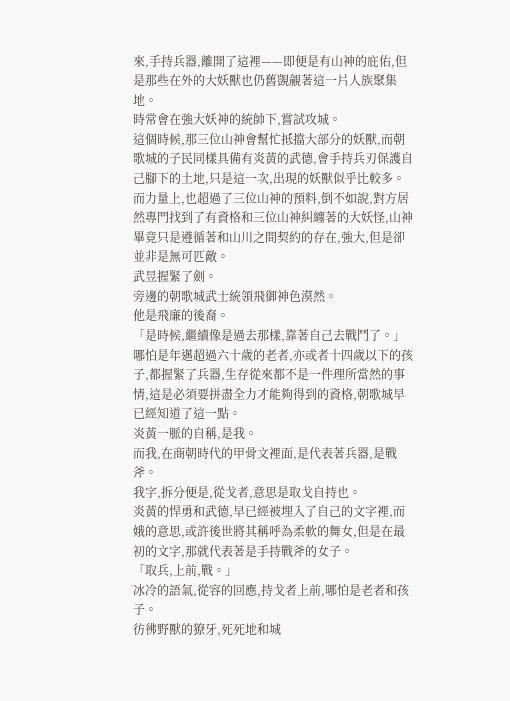來,手持兵器,離開了這裡——即便是有山神的庇佑,但是那些在外的大妖獸也仍舊覬覦著這一片人族聚集地。
時常會在強大妖神的統帥下,嘗試攻城。
這個時候,那三位山神會幫忙抵擋大部分的妖獸,而朝歌城的子民同樣具備有炎黃的武德,會手持兵刃保護自己腳下的土地,只是這一次,出現的妖獸似乎比較多。
而力量上,也超過了三位山神的預料,倒不如說,對方居然專門找到了有資格和三位山神糾纏著的大妖怪,山神畢竟只是遵循著和山川之間契約的存在,強大,但是卻並非是無可匹敵。
武昱握緊了劍。
旁邊的朝歌城武士統領飛御神色漠然。
他是飛廉的後裔。
「是時候,繼續像是過去那樣,靠著自己去戰鬥了。」
哪怕是年邁超過六十歲的老者,亦或者十四歲以下的孩子,都握緊了兵器,生存從來都不是一件理所當然的事情,這是必須要拼盡全力才能夠得到的資格,朝歌城早已經知道了這一點。
炎黃一脈的自稱,是我。
而我,在商朝時代的甲骨文裡面,是代表著兵器,是戰斧。
我字,拆分便是,從戈者,意思是取戈自持也。
炎黃的悍勇和武德,早已經被埋入了自己的文字裡,而娥的意思,或許後世將其稱呼為柔軟的舞女,但是在最初的文字,那就代表著是手持戰斧的女子。
「取兵,上前,戰。」
冰冷的語氣,從容的回應,持戈者上前,哪怕是老者和孩子。
彷彿野獸的獠牙,死死地和城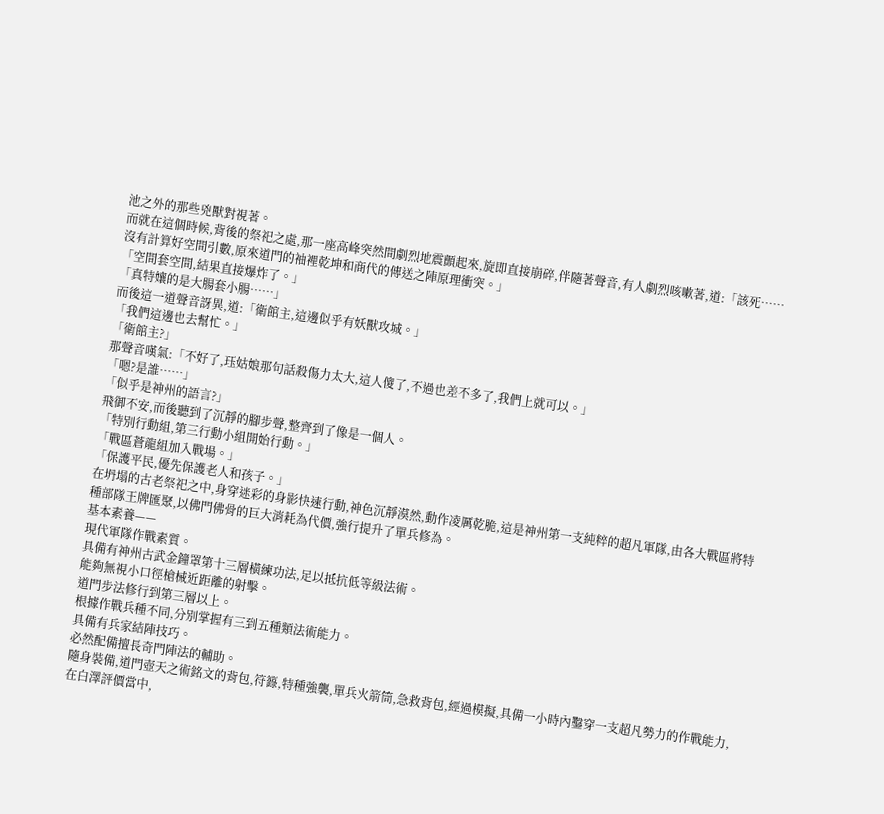池之外的那些兇獸對視著。
而就在這個時候,背後的祭祀之處,那一座高峰突然間劇烈地震顫起來,旋即直接崩碎,伴隨著聲音,有人劇烈咳嗽著,道:「該死……沒有計算好空間引數,原來道門的袖裡乾坤和商代的傳送之陣原理衝突。」
「空間套空間,結果直接爆炸了。」
「真特孃的是大腸套小腸……」
而後這一道聲音訝異,道:「衛館主,這邊似乎有妖獸攻城。」
「我們這邊也去幫忙。」
「衛館主?」
那聲音嘆氣:「不好了,珏姑娘那句話殺傷力太大,這人傻了,不過也差不多了,我們上就可以。」
「嗯?是誰……」
「似乎是神州的語言?」
飛御不安,而後聽到了沉靜的腳步聲,整齊到了像是一個人。
「特別行動組,第三行動小組開始行動。」
「戰區蒼龍組加入戰場。」
「保護平民,優先保護老人和孩子。」
在坍塌的古老祭祀之中,身穿迷彩的身影快速行動,神色沉靜漠然,動作凌厲乾脆,這是神州第一支純粹的超凡軍隊,由各大戰區將特種部隊王牌匯聚,以佛門佛骨的巨大消耗為代價,強行提升了單兵修為。
基本素養——
現代軍隊作戰素質。
具備有神州古武金鐘罩第十三層橫練功法,足以抵抗低等級法術。
能夠無視小口徑槍械近距離的射擊。
道門步法修行到第三層以上。
根據作戰兵種不同,分別掌握有三到五種類法術能力。
具備有兵家結陣技巧。
必然配備擅長奇門陣法的輔助。
隨身裝備,道門壺天之術銘文的背包,符籙,特種強襲,單兵火箭筒,急救背包,經過模擬,具備一小時內鑿穿一支超凡勢力的作戰能力,在白澤評價當中,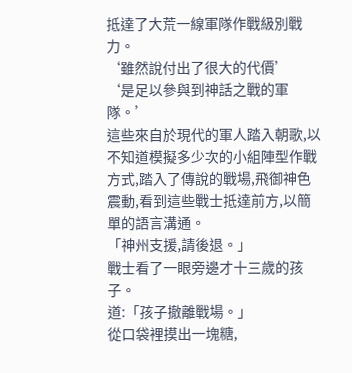抵達了大荒一線軍隊作戰級別戰力。
‘雖然說付出了很大的代價’
‘是足以參與到神話之戰的軍隊。’
這些來自於現代的軍人踏入朝歌,以不知道模擬多少次的小組陣型作戰方式,踏入了傳說的戰場,飛御神色震動,看到這些戰士抵達前方,以簡單的語言溝通。
「神州支援,請後退。」
戰士看了一眼旁邊才十三歲的孩子。
道:「孩子撤離戰場。」
從口袋裡摸出一塊糖,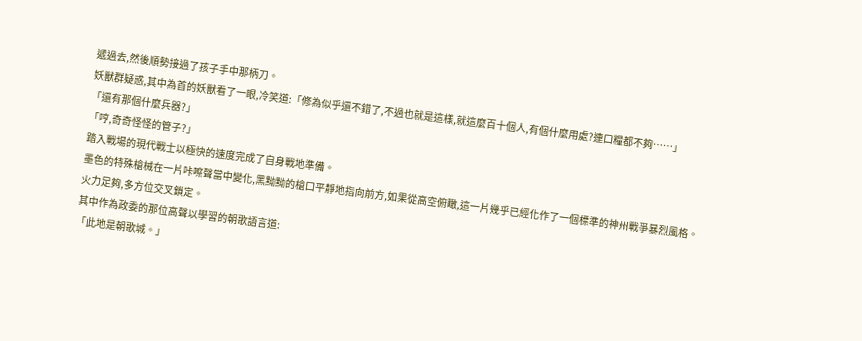遞過去,然後順勢接過了孩子手中那柄刀。
妖獸群疑惑,其中為首的妖獸看了一眼,冷笑道:「修為似乎還不錯了,不過也就是這樣,就這麼百十個人,有個什麼用處?連口糧都不夠……」
「還有那個什麼兵器?」
「哼,奇奇怪怪的管子?」
踏入戰場的現代戰士以極快的速度完成了自身戰地準備。
墨色的特殊槍械在一片咔嚓聲當中變化,黑黝黝的槍口平靜地指向前方,如果從高空俯瞰,這一片幾乎已經化作了一個標準的神州戰爭暴烈風格。
火力足夠,多方位交叉鎖定。
其中作為政委的那位高聲以學習的朝歌語言道:
「此地是朝歌城。」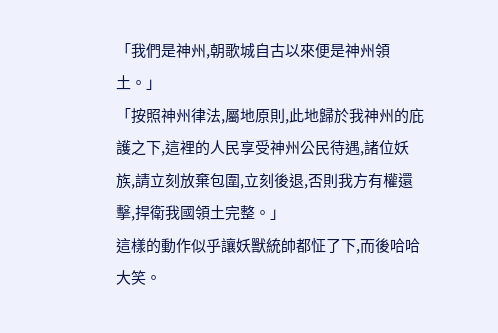「我們是神州,朝歌城自古以來便是神州領土。」
「按照神州律法,屬地原則,此地歸於我神州的庇護之下,這裡的人民享受神州公民待遇,諸位妖族,請立刻放棄包圍,立刻後退,否則我方有權還擊,捍衛我國領土完整。」
這樣的動作似乎讓妖獸統帥都怔了下,而後哈哈大笑。